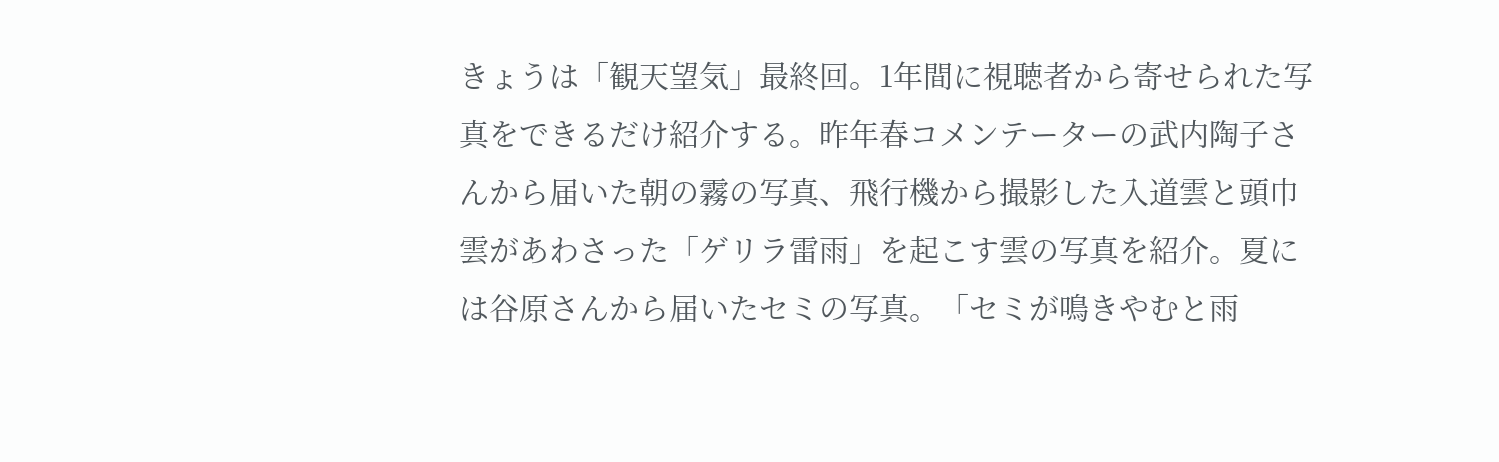きょうは「観天望気」最終回。1年間に視聴者から寄せられた写真をできるだけ紹介する。昨年春コメンテーターの武内陶子さんから届いた朝の霧の写真、飛行機から撮影した入道雲と頭巾雲があわさった「ゲリラ雷雨」を起こす雲の写真を紹介。夏には谷原さんから届いたセミの写真。「セミが鳴きやむと雨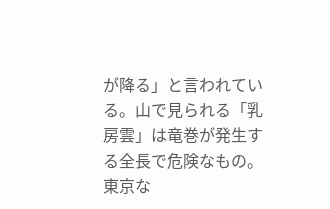が降る」と言われている。山で見られる「乳房雲」は竜巻が発生する全長で危険なもの。東京な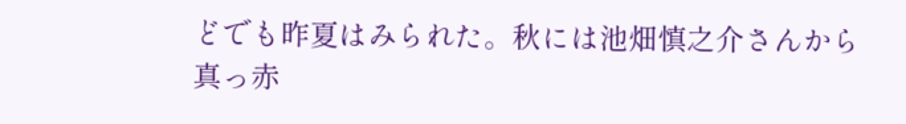どでも昨夏はみられた。秋には池畑慎之介さんから真っ赤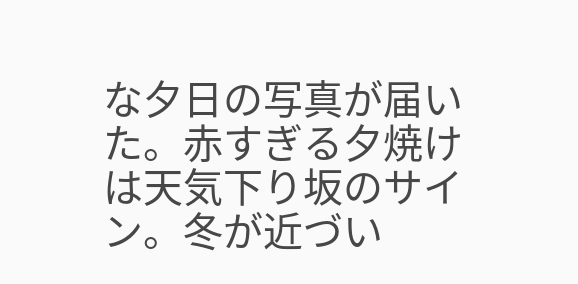な夕日の写真が届いた。赤すぎる夕焼けは天気下り坂のサイン。冬が近づい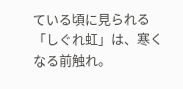ている頃に見られる「しぐれ虹」は、寒くなる前触れ。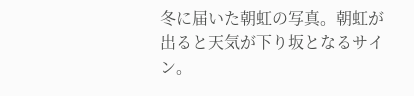冬に届いた朝虹の写真。朝虹が出ると天気が下り坂となるサイン。